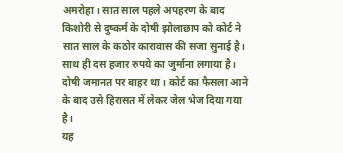अमरोहा। सात साल पहले अपहरण के बाद किशोरी से दुष्कर्म के दोषी झोलाछाप को कोर्ट ने सात साल के कठोर कारावास की सजा सुनाई है। साथ ही दस हजार रुपये का जुर्माना लगाया है। दोषी जमानत पर बाहर था। कोर्ट का फैसला आने के बाद उसे हिरासत में लेकर जेल भेज दिया गया है।
यह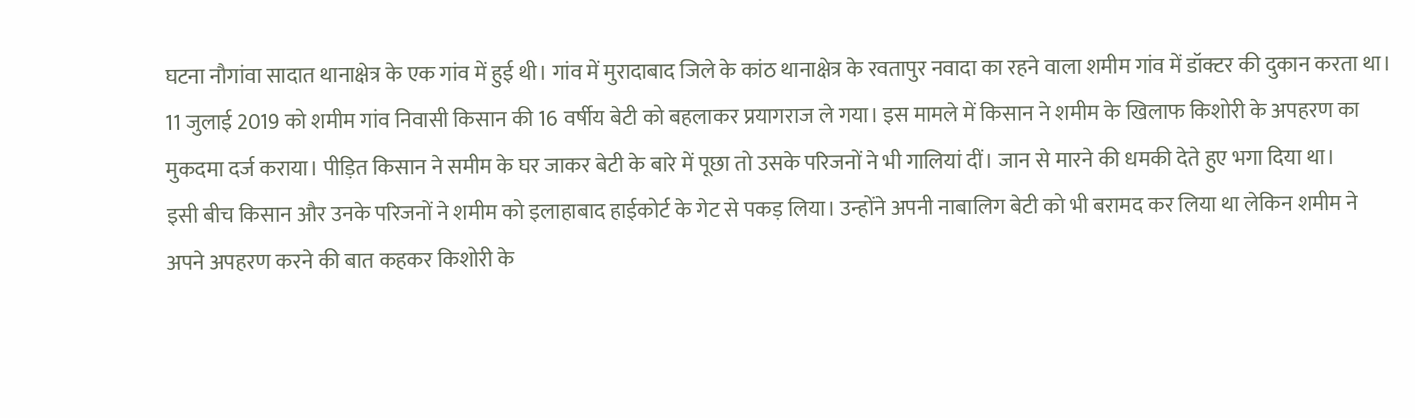घटना नौगांवा सादात थानाक्षेत्र के एक गांव में हुई थी। गांव में मुरादाबाद जिले के कांठ थानाक्षेत्र के रवतापुर नवादा का रहने वाला शमीम गांव में डॉक्टर की दुकान करता था। 11 जुलाई 2019 को शमीम गांव निवासी किसान की 16 वर्षीय बेटी को बहलाकर प्रयागराज ले गया। इस मामले में किसान ने शमीम के खिलाफ किशोरी के अपहरण का मुकदमा दर्ज कराया। पीड़ित किसान ने समीम के घर जाकर बेटी के बारे में पूछा तो उसके परिजनों ने भी गालियां दीं। जान से मारने की धमकी देते हुए भगा दिया था।
इसी बीच किसान और उनके परिजनों ने शमीम को इलाहाबाद हाईकोर्ट के गेट से पकड़ लिया। उन्होंने अपनी नाबालिग बेटी को भी बरामद कर लिया था लेकिन शमीम ने अपने अपहरण करने की बात कहकर किशोरी के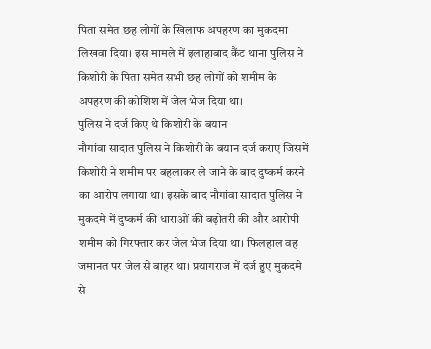पिता समेत छह लोगों के खिलाफ अपहरण का मुकदमा लिखवा दिया। इस मामले में इलाहाबाद कैंट थाना पुलिस ने किशोरी के पिता समेत सभी छह लोगों को शमीम के अपहरण की कोशिश में जेल भेज दिया था।
पुलिस ने दर्ज किए थे किशोरी के बयान
नौगांवा सादात पुलिस ने किशोरी के बयान दर्ज कराए जिसमें किशोरी ने शमीम पर बहलाकर ले जाने के बाद दुष्कर्म करने का आरोप लगाया था। इसके बाद नौगांवा सादात पुलिस ने मुकदमे में दुष्कर्म की धाराओं की बढ़ोतरी की और आरोपी शमीम को गिरफ्तार कर जेल भेज दिया था। फिलहाल वह जमानत पर जेल से बाहर था। प्रयागराज में दर्ज हुए मुकदमे से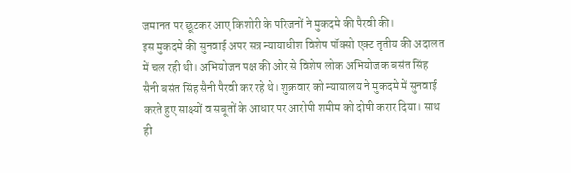जमानत पर छूटकर आए किशोरी के परिजनों ने मुकदमे की पैरवी की।
इस मुकदमे की सुनवाई अपर सत्र न्यायाधीश विशेष पॉक्सो एक्ट तृतीय की अदालत में चल रही थी। अभियोजन पक्ष की ओर से विशेष लोक अभियोजक बसंत सिंह सैनी बसंत सिंह सैनी पैरवी कर रहे थे। शुक्रवार को न्यायालय ने मुकदमे में सुनवाई करते हुए साक्ष्यों व सबूतों के आधार पर आरोपी शमीम को दोषी करार दिया। साथ ही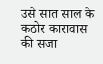उसे सात साल के कठोर कारावास की सजा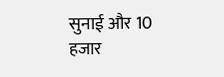सुनाई और 10 हजार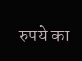रुपये का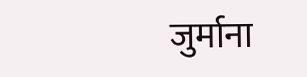जुर्माना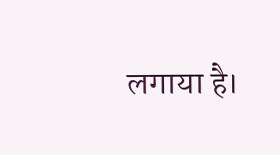लगाया है।